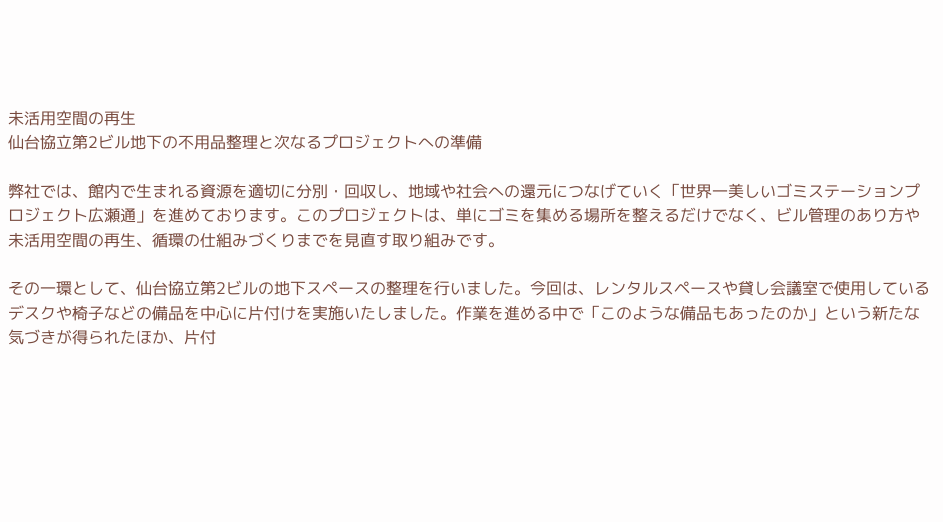未活用空間の再生
仙台協立第2ビル地下の不用品整理と次なるプロジェクトへの準備

弊社では、館内で生まれる資源を適切に分別・回収し、地域や社会への還元につなげていく「世界一美しいゴミステーションプロジェクト広瀬通」を進めております。このプロジェクトは、単にゴミを集める場所を整えるだけでなく、ビル管理のあり方や未活用空間の再生、循環の仕組みづくりまでを見直す取り組みです。

その一環として、仙台協立第2ビルの地下スペースの整理を行いました。今回は、レンタルスペースや貸し会議室で使用しているデスクや椅子などの備品を中心に片付けを実施いたしました。作業を進める中で「このような備品もあったのか」という新たな気づきが得られたほか、片付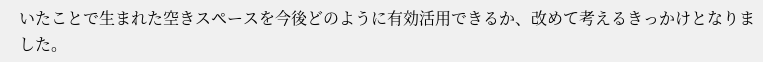いたことで生まれた空きスペースを今後どのように有効活用できるか、改めて考えるきっかけとなりました。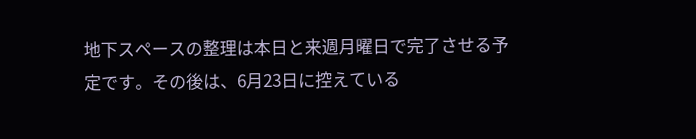地下スペースの整理は本日と来週月曜日で完了させる予定です。その後は、6月23日に控えている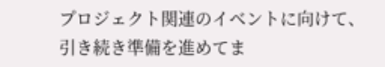プロジェクト関連のイベントに向けて、引き続き準備を進めてま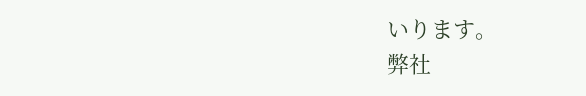いります。
弊社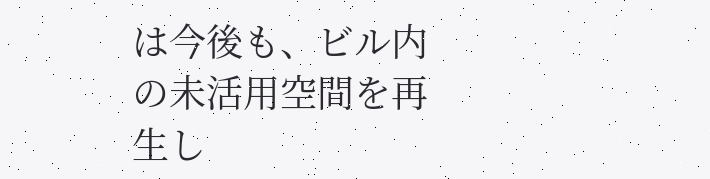は今後も、ビル内の未活用空間を再生し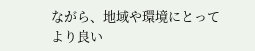ながら、地域や環境にとってより良い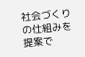社会づくりの仕組みを提案で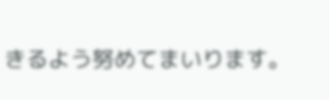きるよう努めてまいります。